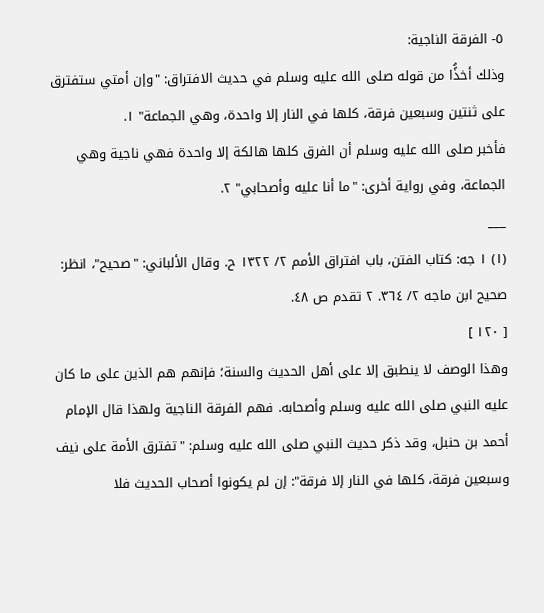٥- الفرقة الناجية:
وذلك أخذًُا من قوله صلى الله عليه وسلم في حديث الافتراق: "وإن أمتي ستفترق على ثنتين وسبعين فرقة، كلها في النار إلا واحدة، وهي الجماعة" ١.
فأخبر صلى الله عليه وسلم أن الفرق كلها هالكة إلا واحدة فهي ناجية وهي الجماعة، وفي رواية أخرى: "ما أنا عليه وأصحابي" ٢.
___
(١) ١ جه: كتاب الفتن، باب افتراق الأمم ٢/ ١٣٢٢ ح. وقال الألباني: "صحيح"، انظر: صحيح ابن ماجه ٢/ ٣٦٤. ٢ تقدم ص ٤٨.
[ ١٢٠ ]
وهذا الوصف لا ينطبق إلا على أهل الحديث والسنة؛ فإنهم هم الذين على ما كان عليه النبي صلى الله عليه وسلم وأصحابه. فهم الفرقة الناجية ولهذا قال الإمام أحمد بن حنبل، وقد ذكر حديث النبي صلى الله عليه وسلم: "تفترق الأمة على نيف وسبعين فرقة، كلها في النار إلا فرقة": إن لم يكونوا أصحاب الحديث فلا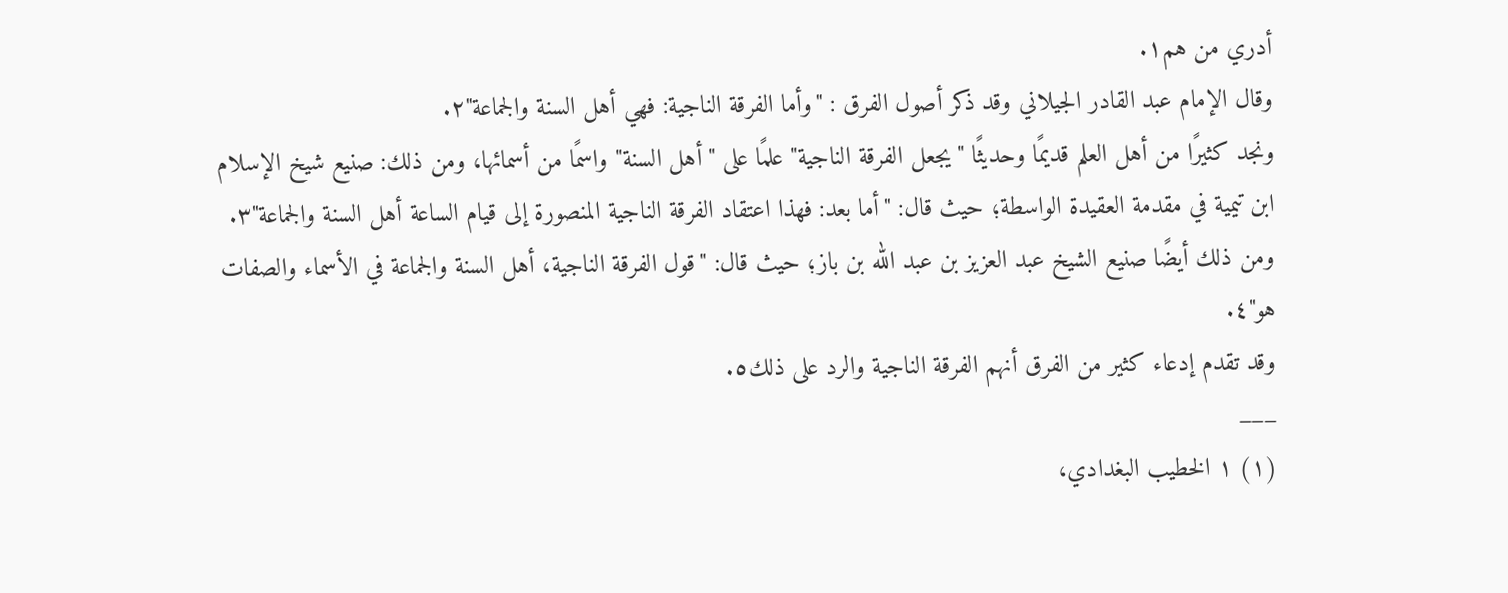أدري من هم١.
وقال الإمام عبد القادر الجيلاني وقد ذكر أصول الفرق : "وأما الفرقة الناجية: فهي أهل السنة والجماعة"٢.
ونجد كثيرًا من أهل العلم قديمًا وحديثًا "يجعل الفرقة الناجية" علمًا على "أهل السنة" واسمًا من أسمائها، ومن ذلك: صنيع شيخ الإسلام ابن تيمية في مقدمة العقيدة الواسطة؛ حيث قال: "أما بعد: فهذا اعتقاد الفرقة الناجية المنصورة إلى قيام الساعة أهل السنة والجماعة"٣.
ومن ذلك أيضًا صنيع الشيخ عبد العزيز بن عبد الله بن باز؛ حيث قال: "قول الفرقة الناجية، أهل السنة والجماعة في الأسماء والصفات هو"٤.
وقد تقدم إدعاء كثير من الفرق أنهم الفرقة الناجية والرد على ذلك٥.
___
(١) ١ الخطيب البغدادي،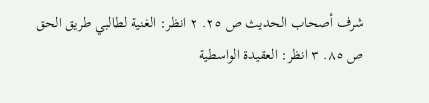شرف أصحاب الحديث ص ٢٥. ٢ انظر: الغنية لطالبي طريق الحق ص ٨٥. ٣ انظر: العقيدة الواسطية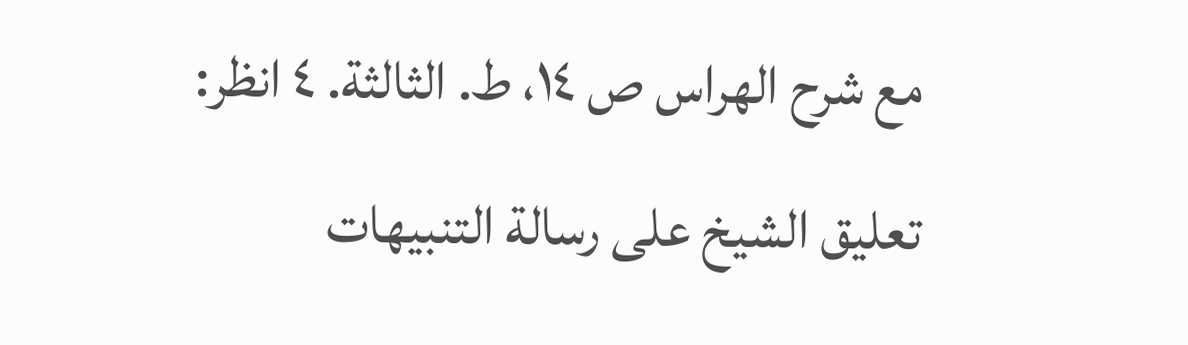مع شرح الهراس ص ١٤، ط. الثالثة. ٤ انظر: تعليق الشيخ على رسالة التنبيهات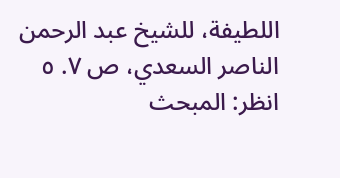اللطيفة، للشيخ عبد الرحمن الناصر السعدي، ص ٧. ٥ انظر: المبحث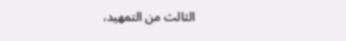الثالث من التمهيد،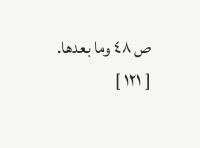ص ٤٨ وما بعدها.
[ ١٢١ ]